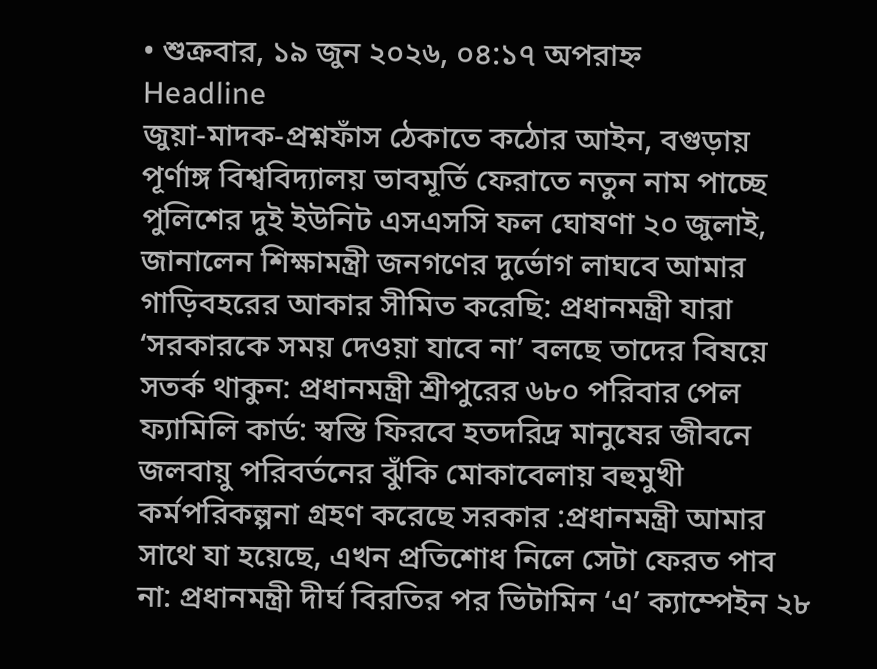• শুক্রবার, ১৯ জুন ২০২৬, ০৪:১৭ অপরাহ্ন
Headline
জুয়া-মাদক-প্রশ্নফাঁস ঠেকাতে কঠোর আইন, বগুড়ায় পূর্ণাঙ্গ বিশ্ববিদ্যালয় ভাবমূর্তি ফেরাতে নতুন নাম পাচ্ছে পুলিশের দুই ইউনিট এসএসসি ফল ঘোষণা ২০ জুলাই, জানালেন শিক্ষামন্ত্রী জনগণের দুর্ভোগ লাঘবে আমার গাড়িবহরের আকার সীমিত করেছি: প্রধানমন্ত্রী যারা ‘সরকারকে সময় দেওয়া যাবে না’ বলছে তাদের বিষয়ে সতর্ক থাকুন: প্রধানমন্ত্রী শ্রীপুরের ৬৮০ পরিবার পেল ফ্যামিলি কার্ড: স্বস্তি ফিরবে হতদরিদ্র মানুষের জীবনে জলবায়ু পরিবর্তনের ঝুঁকি মোকাবেলায় বহুমুখী কর্মপরিকল্পনা গ্রহণ করেছে সরকার :প্রধানমন্ত্রী আমার সাথে যা হয়েছে, এখন প্রতিশোধ নিলে সেটা ফেরত পাব না: প্রধানমন্ত্রী দীর্ঘ বিরতির পর ভিটামিন ‘এ’ ক্যাম্পেইন ২৮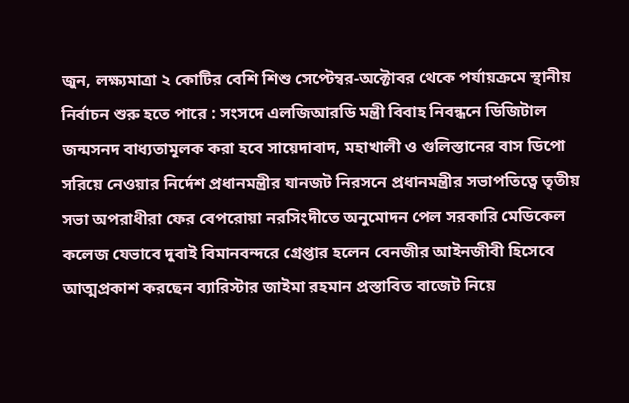জুন, লক্ষ্যমাত্রা ২ কোটির বেশি শিশু সেপ্টেম্বর-অক্টোবর থেকে পর্যায়ক্রমে স্থানীয় নির্বাচন শুরু হতে পারে : সংসদে এলজিআরডি মন্ত্রী বিবাহ নিবন্ধনে ডিজিটাল জন্মসনদ বাধ্যতামূলক করা হবে সায়েদাবাদ, মহাখালী ও গুলিস্তানের বাস ডিপো সরিয়ে নেওয়ার নির্দেশ প্রধানমন্ত্রীর যানজট নিরসনে প্রধানমন্ত্রীর সভাপতিত্বে তৃতীয় সভা অপরাধীরা ফের বেপরোয়া নরসিংদীতে অনুমোদন পেল সরকারি মেডিকেল কলেজ যেভাবে দুবাই বিমানবন্দরে গ্রেপ্তার হলেন বেনজীর আইনজীবী হিসেবে আত্মপ্রকাশ করছেন ব্যারিস্টার জাইমা রহমান প্রস্তাবিত বাজেট নিয়ে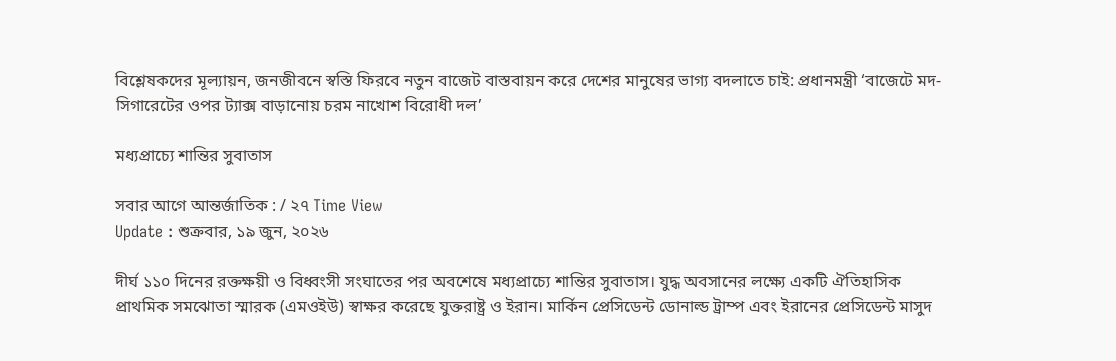বিশ্লেষকদের মূল্যায়ন, জনজীবনে স্বস্তি ফিরবে নতুন বাজেট বাস্তবায়ন করে দেশের মানুষের ভাগ্য বদলাতে চাই: প্রধানমন্ত্রী ‘বাজেটে মদ-সিগারেটের ওপর ট্যাক্স বাড়ানোয় চরম নাখোশ বিরোধী দল’

মধ্যপ্রাচ্যে শান্তির সুবাতাস

সবার আগে আন্তর্জাতিক : / ২৭ Time View
Update : শুক্রবার, ১৯ জুন, ২০২৬

দীর্ঘ ১১০ দিনের রক্তক্ষয়ী ও বিধ্বংসী সংঘাতের পর অবশেষে মধ্যপ্রাচ্যে শান্তির সুবাতাস। যুদ্ধ অবসানের লক্ষ্যে একটি ঐতিহাসিক প্রাথমিক সমঝোতা স্মারক (এমওইউ) স্বাক্ষর করেছে যুক্তরাষ্ট্র ও ইরান। মার্কিন প্রেসিডেন্ট ডোনাল্ড ট্রাম্প এবং ইরানের প্রেসিডেন্ট মাসুদ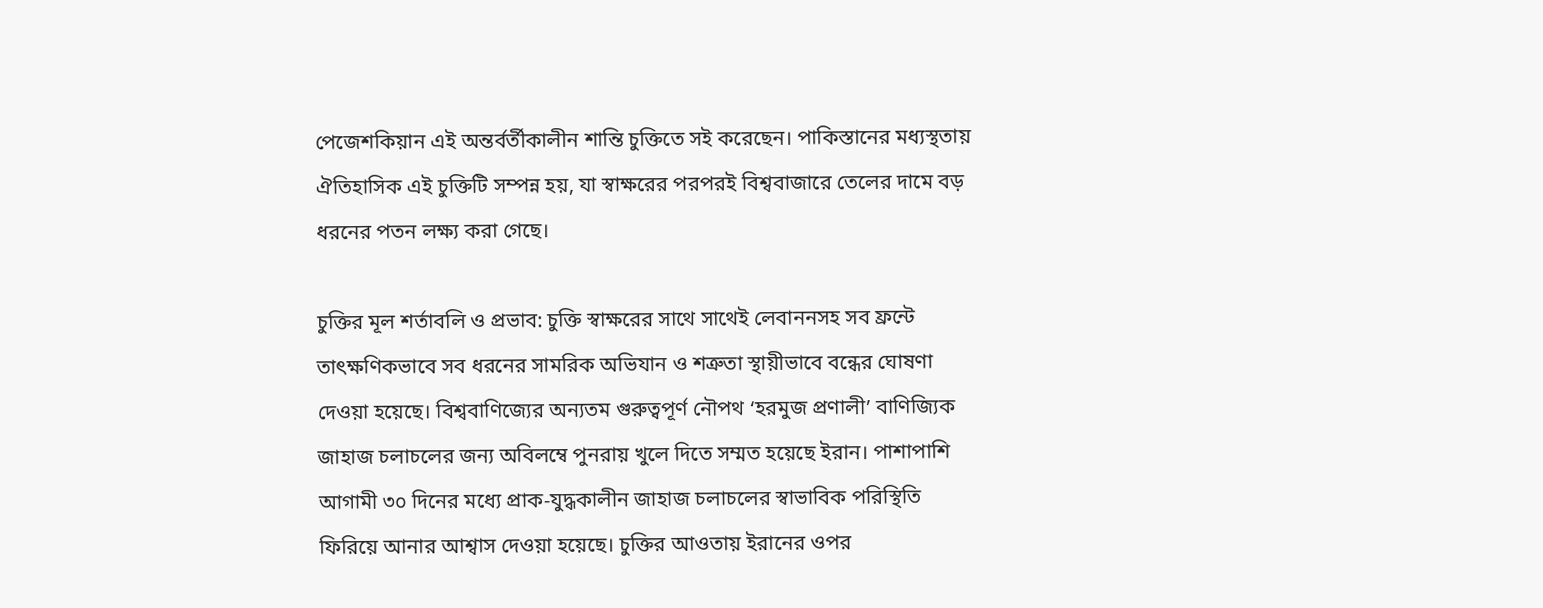পেজেশকিয়ান এই অন্তর্বর্তীকালীন শান্তি চুক্তিতে সই করেছেন। পাকিস্তানের মধ্যস্থতায় ঐতিহাসিক এই চুক্তিটি সম্পন্ন হয়, যা স্বাক্ষরের পরপরই বিশ্ববাজারে তেলের দামে বড় ধরনের পতন লক্ষ্য করা গেছে।

চুক্তির মূল শর্তাবলি ও প্রভাব: চুক্তি স্বাক্ষরের সাথে সাথেই লেবাননসহ সব ফ্রন্টে তাৎক্ষণিকভাবে সব ধরনের সামরিক অভিযান ও শত্রুতা স্থায়ীভাবে বন্ধের ঘোষণা দেওয়া হয়েছে। বিশ্ববাণিজ্যের অন্যতম গুরুত্বপূর্ণ নৌপথ ‘হরমুজ প্রণালী’ বাণিজ্যিক জাহাজ চলাচলের জন্য অবিলম্বে পুনরায় খুলে দিতে সম্মত হয়েছে ইরান। পাশাপাশি আগামী ৩০ দিনের মধ্যে প্রাক-যুদ্ধকালীন জাহাজ চলাচলের স্বাভাবিক পরিস্থিতি ফিরিয়ে আনার আশ্বাস দেওয়া হয়েছে। চুক্তির আওতায় ইরানের ওপর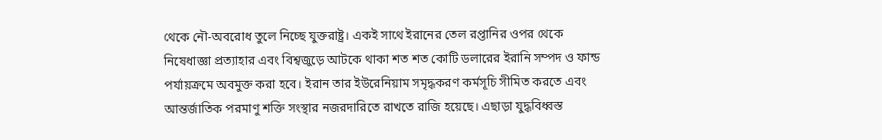থেকে নৌ-অবরোধ তুলে নিচ্ছে যুক্তরাষ্ট্র। একই সাথে ইরানের তেল রপ্তানির ওপর থেকে নিষেধাজ্ঞা প্রত্যাহার এবং বিশ্বজুড়ে আটকে থাকা শত শত কোটি ডলারের ইরানি সম্পদ ও ফান্ড পর্যায়ক্রমে অবমুক্ত করা হবে। ইরান তার ইউরেনিয়াম সমৃদ্ধকরণ কর্মসূচি সীমিত করতে এবং আন্তর্জাতিক পরমাণু শক্তি সংস্থার নজরদারিতে রাখতে রাজি হয়েছে। এছাড়া যুদ্ধবিধ্বস্ত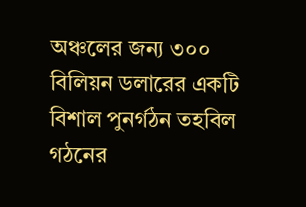অঞ্চলের জন্য ৩০০ বিলিয়ন ডলারের একটি বিশাল পুনর্গঠন তহবিল গঠনের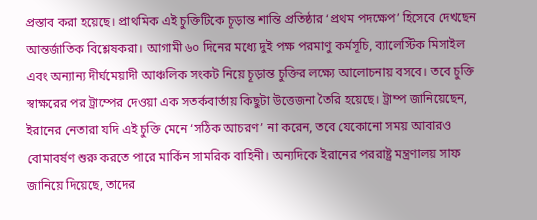প্রস্তাব করা হয়েছে। প্রাথমিক এই চুক্তিটিকে চূড়ান্ত শান্তি প্রতিষ্ঠার ‘প্রথম পদক্ষেপ’ হিসেবে দেখছেন আন্তর্জাতিক বিশ্লেষকরা। আগামী ৬০ দিনের মধ্যে দুই পক্ষ পরমাণু কর্মসূচি, ব্যালেস্টিক মিসাইল এবং অন্যান্য দীর্ঘমেয়াদী আঞ্চলিক সংকট নিয়ে চূড়ান্ত চুক্তির লক্ষ্যে আলোচনায় বসবে। তবে চুক্তি স্বাক্ষরের পর ট্রাম্পের দেওয়া এক সতর্কবার্তায় কিছুটা উত্তেজনা তৈরি হয়েছে। ট্রাম্প জানিয়েছেন, ইরানের নেতারা যদি এই চুক্তি মেনে ‘সঠিক আচরণ’ না করেন, তবে যেকোনো সময় আবারও বোমাবর্ষণ শুরু করতে পারে মার্কিন সামরিক বাহিনী। অন্যদিকে ইরানের পররাষ্ট্র মন্ত্রণালয় সাফ জানিয়ে দিয়েছে, তাদের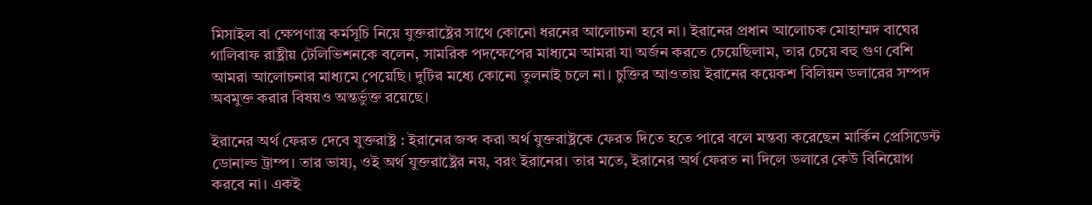মিসাইল বা ক্ষেপণাস্ত্র কর্মসূচি নিয়ে যুক্তরাষ্ট্রের সাথে কোনো ধরনের আলোচনা হবে না। ইরানের প্রধান আলোচক মোহাম্মদ বাঘের গালিবাফ রাষ্ট্রীয় টেলিভিশনকে বলেন, সামরিক পদক্ষেপের মাধ্যমে আমরা যা অর্জন করতে চেয়েছিলাম, তার চেয়ে বহু গুণ বেশি আমরা আলোচনার মাধ্যমে পেয়েছি। দুটির মধ্যে কোনো তুলনাই চলে না। চুক্তির আওতায় ইরানের কয়েকশ বিলিয়ন ডলারের সম্পদ অবমুক্ত করার বিষয়ও অন্তর্ভুক্ত রয়েছে।

ইরানের অর্থ ফেরত দেবে যুক্তরাষ্ট্র : ইরানের জব্দ করা অর্থ যুক্তরাষ্ট্রকে ফেরত দিতে হতে পারে বলে মন্তব্য করেছেন মার্কিন প্রেসিডেন্ট ডোনাল্ড ট্রাম্প। তার ভাষ্য, ওই অর্থ যুক্তরাষ্ট্রের নয়, বরং ইরানের। তার মতে, ইরানের অর্থ ফেরত না দিলে ডলারে কেউ বিনিয়োগ করবে না। একই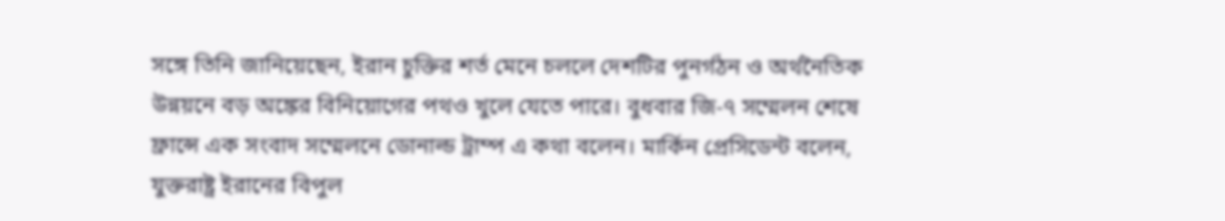সঙ্গে তিনি জানিয়েছেন, ইরান চুক্তির শর্ত মেনে চললে দেশটির পুনর্গঠন ও অর্থনৈতিক উন্নয়নে বড় অঙ্কের বিনিয়োগের পথও খুলে যেতে পারে। বুধবার জি-৭ সম্মেলন শেষে ফ্রান্সে এক সংবাদ সম্মেলনে ডোনাল্ড ট্রাম্প এ কথা বলেন। মার্কিন প্রেসিডেন্ট বলেন, যুক্তরাষ্ট্র ইরানের বিপুল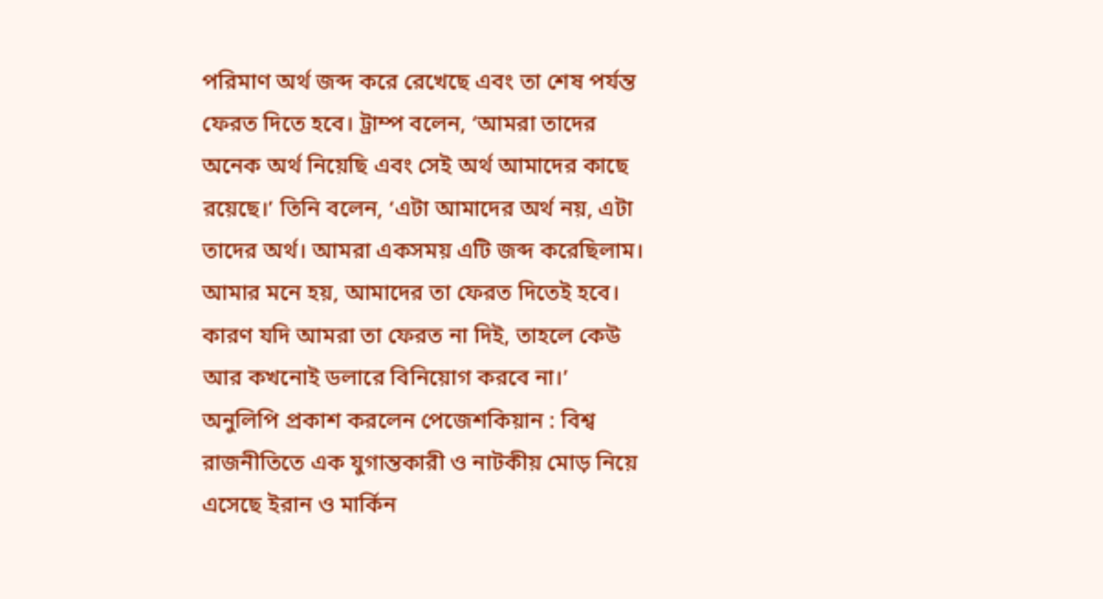পরিমাণ অর্থ জব্দ করে রেখেছে এবং তা শেষ পর্যন্ত ফেরত দিতে হবে। ট্রাম্প বলেন, ‘আমরা তাদের অনেক অর্থ নিয়েছি এবং সেই অর্থ আমাদের কাছে রয়েছে।’ তিনি বলেন, ‘এটা আমাদের অর্থ নয়, এটা তাদের অর্থ। আমরা একসময় এটি জব্দ করেছিলাম। আমার মনে হয়, আমাদের তা ফেরত দিতেই হবে। কারণ যদি আমরা তা ফেরত না দিই, তাহলে কেউ আর কখনোই ডলারে বিনিয়োগ করবে না।’
অনুলিপি প্রকাশ করলেন পেজেশকিয়ান : বিশ্ব রাজনীতিতে এক যুগান্তকারী ও নাটকীয় মোড় নিয়ে এসেছে ইরান ও মার্কিন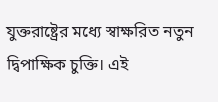যুক্তরাষ্ট্রের মধ্যে স্বাক্ষরিত নতুন দ্বিপাক্ষিক চুক্তি। এই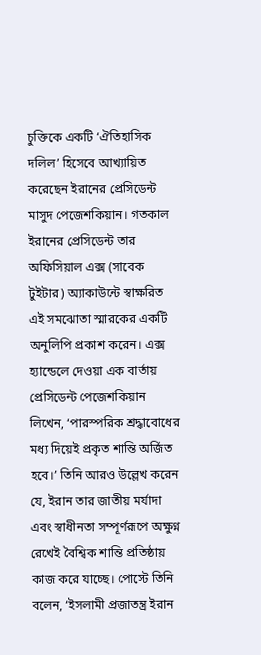চুক্তিকে একটি ‘ঐতিহাসিক দলিল’ হিসেবে আখ্যায়িত করেছেন ইরানের প্রেসিডেন্ট মাসুদ পেজেশকিয়ান। গতকাল ইরানের প্রেসিডেন্ট তার অফিসিয়াল এক্স (সাবেক টুইটার) অ্যাকাউন্টে স্বাক্ষরিত এই সমঝোতা স্মারকের একটি অনুলিপি প্রকাশ করেন। এক্স হ্যান্ডেলে দেওয়া এক বার্তায় প্রেসিডেন্ট পেজেশকিয়ান লিখেন, ‘পারস্পরিক শ্রদ্ধাবোধের মধ্য দিয়েই প্রকৃত শান্তি অর্জিত হবে।’ তিনি আরও উল্লেখ করেন যে, ইরান তার জাতীয় মর্যাদা এবং স্বাধীনতা সম্পূর্ণরূপে অক্ষুণ্ন রেখেই বৈশ্বিক শান্তি প্রতিষ্ঠায় কাজ করে যাচ্ছে। পোস্টে তিনি বলেন, ‘ইসলামী প্রজাতন্ত্র ইরান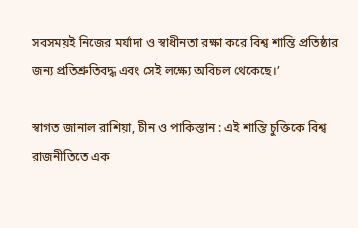সবসময়ই নিজের মর্যাদা ও স্বাধীনতা রক্ষা করে বিশ্ব শান্তি প্রতিষ্ঠার জন্য প্রতিশ্রুতিবদ্ধ এবং সেই লক্ষ্যে অবিচল থেকেছে।’

স্বাগত জানাল রাশিয়া, চীন ও পাকিস্তান : এই শান্তি চুক্তিকে বিশ্ব রাজনীতিতে এক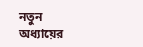নতুন অধ্যায়ের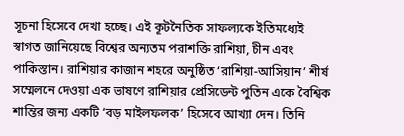সূচনা হিসেবে দেখা হচ্ছে। এই কূটনৈতিক সাফল্যকে ইতিমধ্যেই স্বাগত জানিয়েছে বিশ্বের অন্যতম পরাশক্তি রাশিয়া, চীন এবং পাকিস্তান। রাশিয়ার কাজান শহরে অনুষ্ঠিত ‘রাশিয়া-আসিয়ান’ শীর্ষ সম্মেলনে দেওয়া এক ভাষণে রাশিয়ার প্রেসিডেন্ট পুতিন একে বৈশ্বিক শান্তির জন্য একটি ‘বড় মাইলফলক’ হিসেবে আখ্যা দেন। তিনি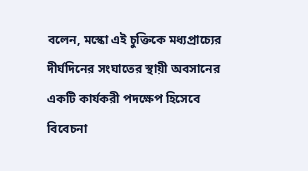বলেন, মস্কো এই চুক্তিকে মধ্যপ্রাচ্যের দীর্ঘদিনের সংঘাতের স্থায়ী অবসানের একটি কার্যকরী পদক্ষেপ হিসেবে বিবেচনা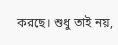করছে। শুধু তাই নয়,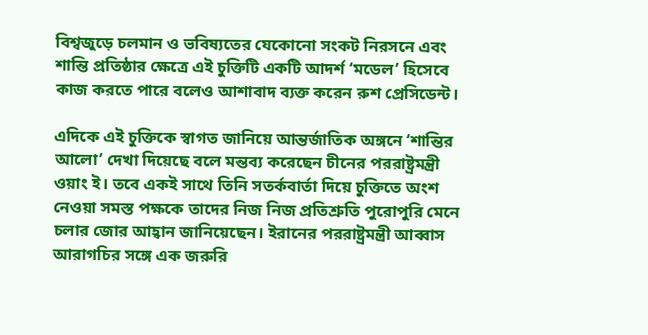বিশ্বজুড়ে চলমান ও ভবিষ্যতের যেকোনো সংকট নিরসনে এবং শান্তি প্রতিষ্ঠার ক্ষেত্রে এই চুক্তিটি একটি আদর্শ ‘মডেল’ হিসেবে কাজ করতে পারে বলেও আশাবাদ ব্যক্ত করেন রুশ প্রেসিডেন্ট।

এদিকে এই চুক্তিকে স্বাগত জানিয়ে আন্তর্জাতিক অঙ্গনে ‘শান্তির আলো’ দেখা দিয়েছে বলে মন্তব্য করেছেন চীনের পররাষ্ট্রমন্ত্রী ওয়াং ই। তবে একই সাথে তিনি সতর্কবার্তা দিয়ে চুক্তিতে অংশ নেওয়া সমস্ত পক্ষকে তাদের নিজ নিজ প্রতিশ্রুতি পুরোপুরি মেনে চলার জোর আহ্বান জানিয়েছেন। ইরানের পররাষ্ট্রমন্ত্রী আব্বাস আরাগচির সঙ্গে এক জরুরি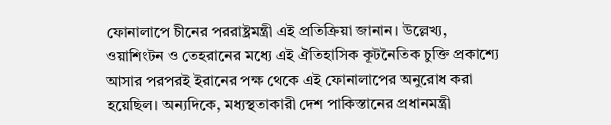ফোনালাপে চীনের পররাষ্ট্রমন্ত্রী এই প্রতিক্রিয়া জানান। উল্লেখ্য, ওয়াশিংটন ও তেহরানের মধ্যে এই ঐতিহাসিক কূটনৈতিক চুক্তি প্রকাশ্যে আসার পরপরই ইরানের পক্ষ থেকে এই ফোনালাপের অনুরোধ করা হয়েছিল। অন্যদিকে, মধ্যস্থতাকারী দেশ পাকিস্তানের প্রধানমন্ত্রী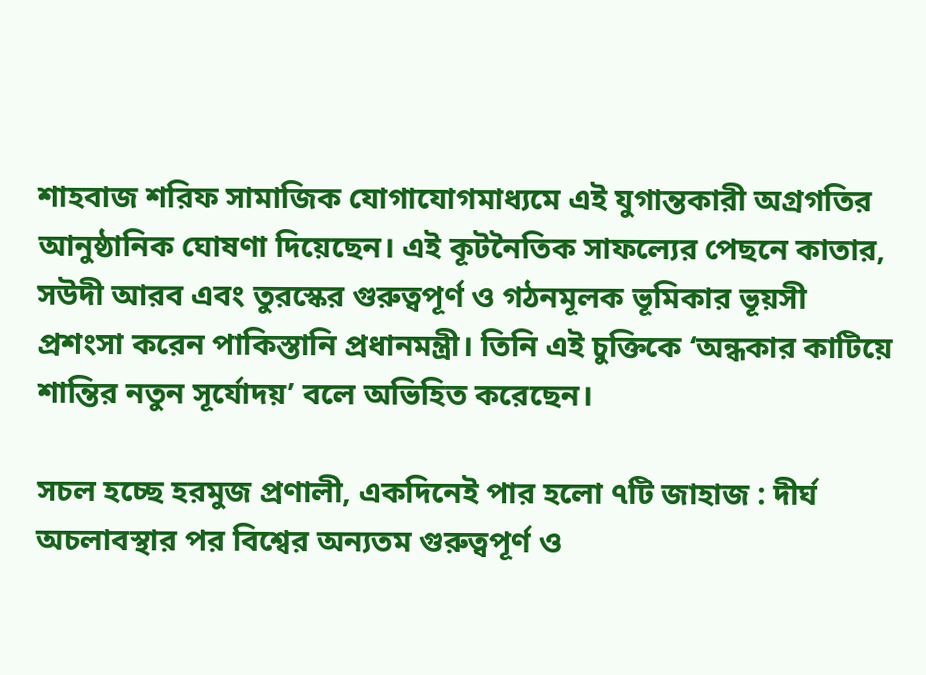শাহবাজ শরিফ সামাজিক যোগাযোগমাধ্যমে এই যুগান্তকারী অগ্রগতির আনুষ্ঠানিক ঘোষণা দিয়েছেন। এই কূটনৈতিক সাফল্যের পেছনে কাতার, সউদী আরব এবং তুরস্কের গুরুত্বপূর্ণ ও গঠনমূলক ভূমিকার ভূয়সী প্রশংসা করেন পাকিস্তানি প্রধানমন্ত্রী। তিনি এই চুক্তিকে ‘অন্ধকার কাটিয়ে শান্তির নতুন সূর্যোদয়’ বলে অভিহিত করেছেন।

সচল হচ্ছে হরমুজ প্রণালী, একদিনেই পার হলো ৭টি জাহাজ : দীর্ঘ অচলাবস্থার পর বিশ্বের অন্যতম গুরুত্বপূর্ণ ও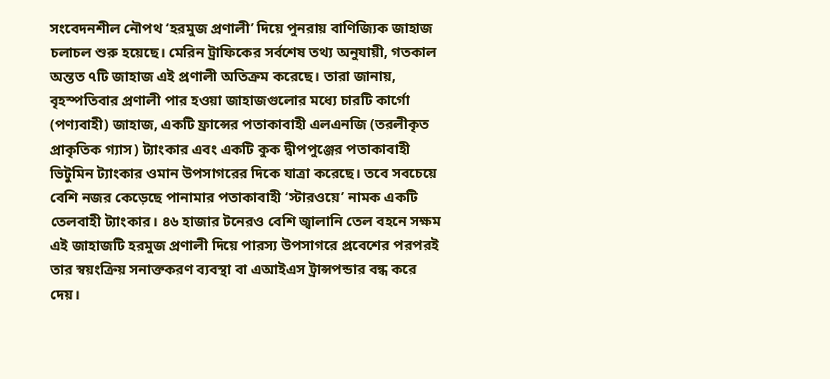সংবেদনশীল নৌপথ ‘হরমুজ প্রণালী’ দিয়ে পুনরায় বাণিজ্যিক জাহাজ চলাচল শুরু হয়েছে। মেরিন ট্রাফিকের সর্বশেষ তথ্য অনুযায়ী, গতকাল অন্তত ৭টি জাহাজ এই প্রণালী অতিক্রম করেছে। তারা জানায়, বৃহস্পতিবার প্রণালী পার হওয়া জাহাজগুলোর মধ্যে চারটি কার্গো (পণ্যবাহী) জাহাজ, একটি ফ্রান্সের পতাকাবাহী এলএনজি (তরলীকৃত প্রাকৃতিক গ্যাস) ট্যাংকার এবং একটি কুক দ্বীপপুঞ্জের পতাকাবাহী ভিটুমিন ট্যাংকার ওমান উপসাগরের দিকে যাত্রা করেছে। তবে সবচেয়ে বেশি নজর কেড়েছে পানামার পতাকাবাহী ‘স্টারওয়ে’ নামক একটি তেলবাহী ট্যাংকার। ৪৬ হাজার টনেরও বেশি জ্বালানি তেল বহনে সক্ষম এই জাহাজটি হরমুজ প্রণালী দিয়ে পারস্য উপসাগরে প্রবেশের পরপরই তার স্বয়ংক্রিয় সনাক্তকরণ ব্যবস্থা বা এআইএস ট্রান্সপন্ডার বন্ধ করে দেয়।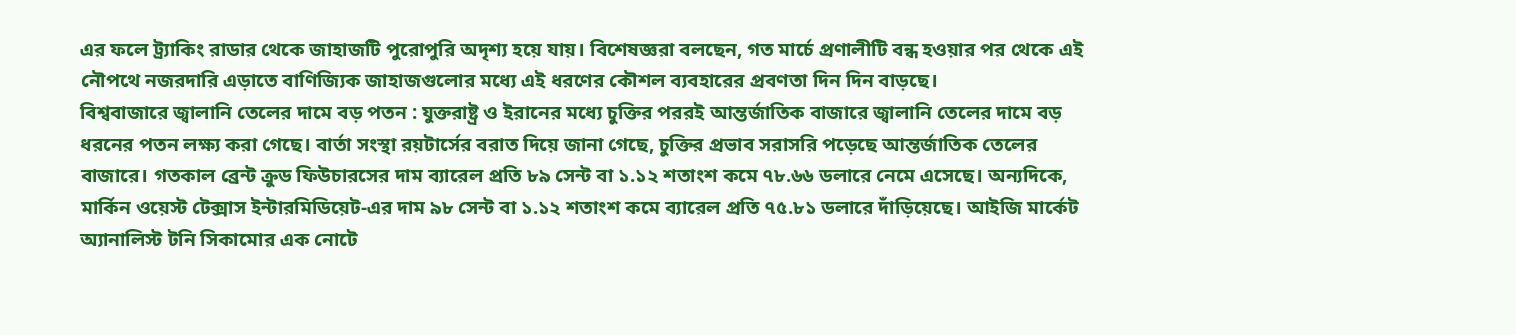এর ফলে ট্র্যাকিং রাডার থেকে জাহাজটি পুরোপুরি অদৃশ্য হয়ে যায়। বিশেষজ্ঞরা বলছেন, গত মার্চে প্রণালীটি বন্ধ হওয়ার পর থেকে এই নৌপথে নজরদারি এড়াতে বাণিজ্যিক জাহাজগুলোর মধ্যে এই ধরণের কৌশল ব্যবহারের প্রবণতা দিন দিন বাড়ছে।
বিশ্ববাজারে জ্বালানি তেলের দামে বড় পতন : যুক্তরাষ্ট্র ও ইরানের মধ্যে চুক্তির পররই আন্তর্জাতিক বাজারে জ্বালানি তেলের দামে বড় ধরনের পতন লক্ষ্য করা গেছে। বার্তা সংস্থা রয়টার্সের বরাত দিয়ে জানা গেছে, চুক্তির প্রভাব সরাসরি পড়েছে আন্তর্জাতিক তেলের বাজারে। গতকাল ব্রেন্ট ক্রুড ফিউচারসের দাম ব্যারেল প্রতি ৮৯ সেন্ট বা ১.১২ শতাংশ কমে ৭৮.৬৬ ডলারে নেমে এসেছে। অন্যদিকে, মার্কিন ওয়েস্ট টেক্সাস ইন্টারমিডিয়েট-এর দাম ৯৮ সেন্ট বা ১.১২ শতাংশ কমে ব্যারেল প্রতি ৭৫.৮১ ডলারে দাঁড়িয়েছে। আইজি মার্কেট অ্যানালিস্ট টনি সিকামোর এক নোটে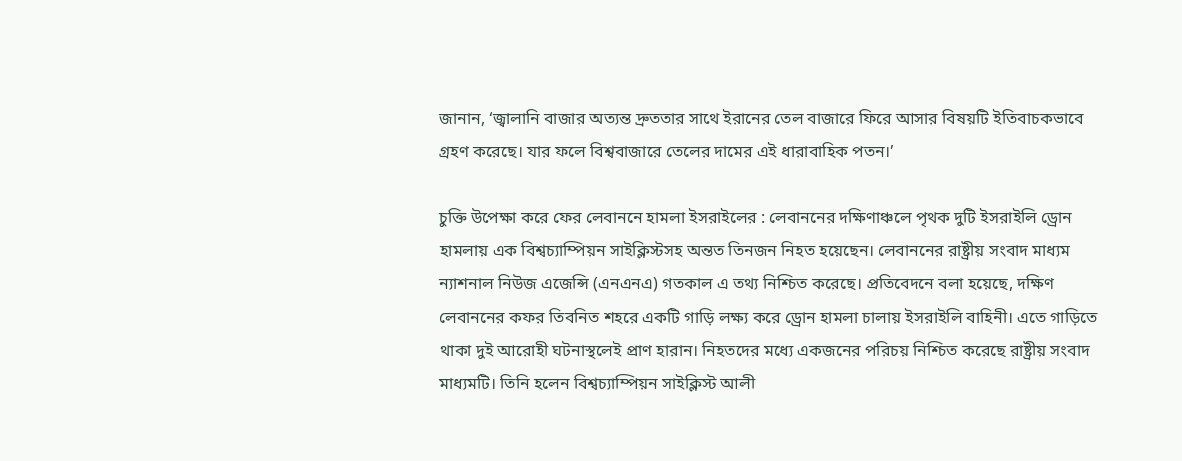জানান, ‘জ্বালানি বাজার অত্যন্ত দ্রুততার সাথে ইরানের তেল বাজারে ফিরে আসার বিষয়টি ইতিবাচকভাবে গ্রহণ করেছে। যার ফলে বিশ্ববাজারে তেলের দামের এই ধারাবাহিক পতন।’

চুক্তি উপেক্ষা করে ফের লেবাননে হামলা ইসরাইলের : লেবাননের দক্ষিণাঞ্চলে পৃথক দুটি ইসরাইলি ড্রোন হামলায় এক বিশ্বচ্যাম্পিয়ন সাইক্লিস্টসহ অন্তত তিনজন নিহত হয়েছেন। লেবাননের রাষ্ট্রীয় সংবাদ মাধ্যম ন্যাশনাল নিউজ এজেন্সি (এনএনএ) গতকাল এ তথ্য নিশ্চিত করেছে। প্রতিবেদনে বলা হয়েছে, দক্ষিণ লেবাননের কফর তিবনিত শহরে একটি গাড়ি লক্ষ্য করে ড্রোন হামলা চালায় ইসরাইলি বাহিনী। এতে গাড়িতে থাকা দুই আরোহী ঘটনাস্থলেই প্রাণ হারান। নিহতদের মধ্যে একজনের পরিচয় নিশ্চিত করেছে রাষ্ট্রীয় সংবাদ মাধ্যমটি। তিনি হলেন বিশ্বচ্যাম্পিয়ন সাইক্লিস্ট আলী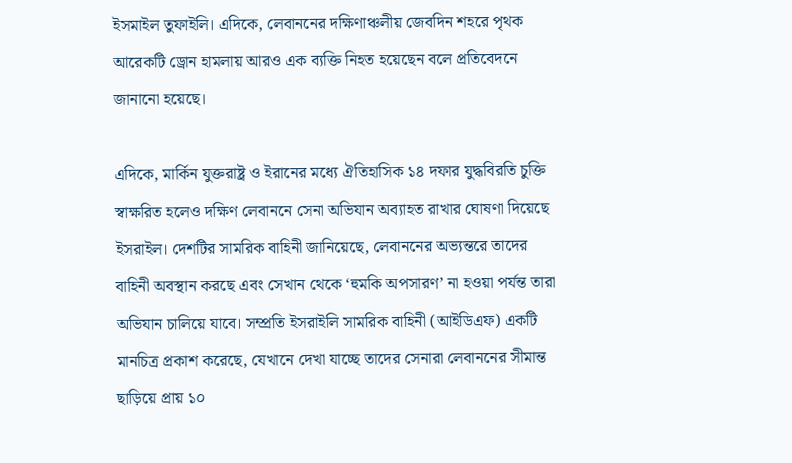ইসমাইল তুফাইলি। এদিকে, লেবাননের দক্ষিণাঞ্চলীয় জেবদিন শহরে পৃথক আরেকটি ড্রোন হামলায় আরও এক ব্যক্তি নিহত হয়েছেন বলে প্রতিবেদনে জানানো হয়েছে।

এদিকে, মার্কিন যুক্তরাষ্ট্র ও ইরানের মধ্যে ঐতিহাসিক ১৪ দফার যুদ্ধবিরতি চুক্তি স্বাক্ষরিত হলেও দক্ষিণ লেবাননে সেনা অভিযান অব্যাহত রাখার ঘোষণা দিয়েছে ইসরাইল। দেশটির সামরিক বাহিনী জানিয়েছে, লেবাননের অভ্যন্তরে তাদের বাহিনী অবস্থান করছে এবং সেখান থেকে ‘হুমকি অপসারণ’ না হওয়া পর্যন্ত তারা অভিযান চালিয়ে যাবে। সম্প্রতি ইসরাইলি সামরিক বাহিনী (আইডিএফ) একটি মানচিত্র প্রকাশ করেছে, যেখানে দেখা যাচ্ছে তাদের সেনারা লেবাননের সীমান্ত ছাড়িয়ে প্রায় ১০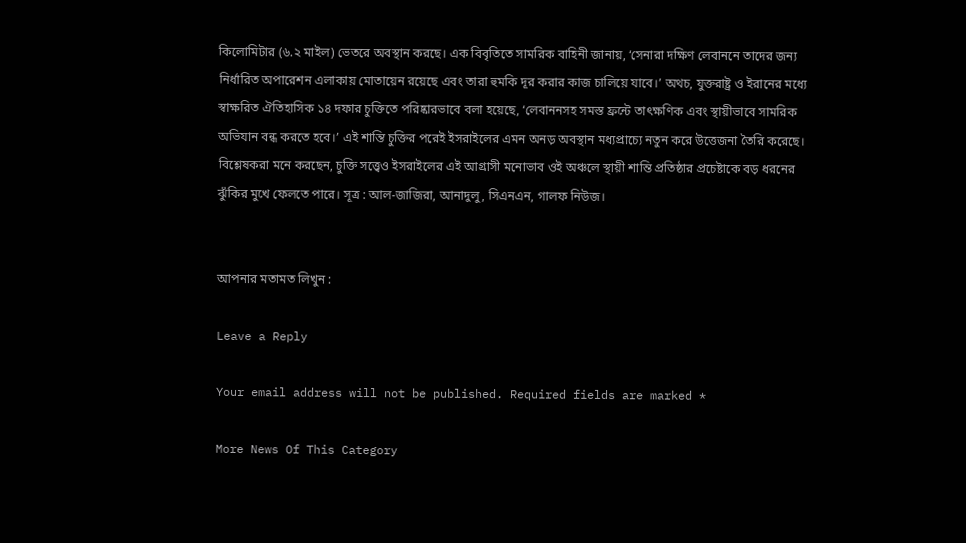কিলোমিটার (৬.২ মাইল) ভেতরে অবস্থান করছে। এক বিবৃতিতে সামরিক বাহিনী জানায়, ‘সেনারা দক্ষিণ লেবাননে তাদের জন্য নির্ধারিত অপারেশন এলাকায় মোতায়েন রয়েছে এবং তারা হুমকি দূর করার কাজ চালিয়ে যাবে।’ অথচ, যুক্তরাষ্ট্র ও ইরানের মধ্যে স্বাক্ষরিত ঐতিহাসিক ১৪ দফার চুক্তিতে পরিষ্কারভাবে বলা হয়েছে, ‘লেবাননসহ সমস্ত ফ্রন্টে তাৎক্ষণিক এবং স্থায়ীভাবে সামরিক অভিযান বন্ধ করতে হবে।’ এই শান্তি চুক্তির পরেই ইসরাইলের এমন অনড় অবস্থান মধ্যপ্রাচ্যে নতুন করে উত্তেজনা তৈরি করেছে। বিশ্লেষকরা মনে করছেন, চুক্তি সত্ত্বেও ইসরাইলের এই আগ্রাসী মনোভাব ওই অঞ্চলে স্থায়ী শান্তি প্রতিষ্ঠার প্রচেষ্টাকে বড় ধরনের ঝুঁকির মুখে ফেলতে পারে। সূত্র : আল-জাজিরা, আনাদুলু, সিএনএন, গালফ নিউজ।


আপনার মতামত লিখুন :

Leave a Reply

Your email address will not be published. Required fields are marked *

More News Of This Category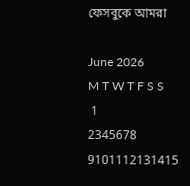ফেসবুকে আমরা

June 2026
M T W T F S S
 1
2345678
9101112131415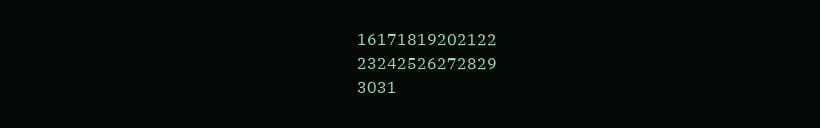16171819202122
23242526272829
3031